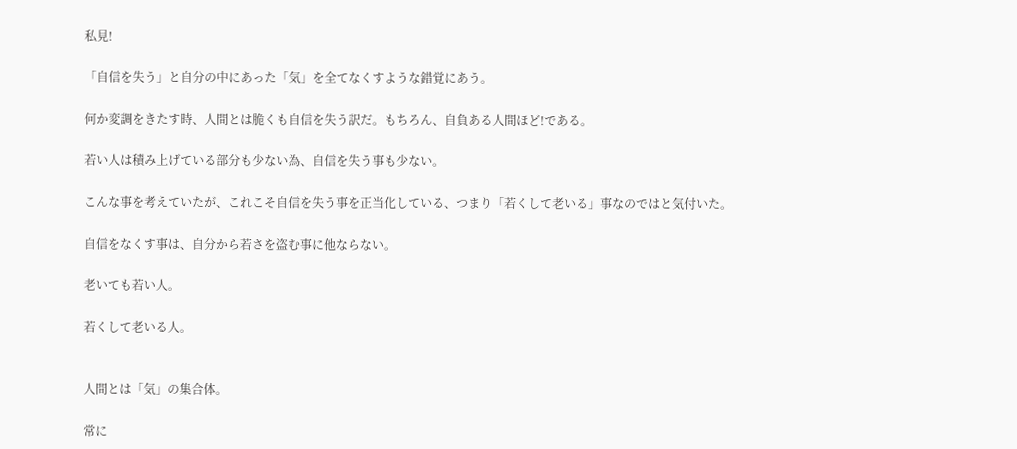私見!

「自信を失う」と自分の中にあった「気」を全てなくすような錯覚にあう。

何か変調をきたす時、人間とは脆くも自信を失う訳だ。もちろん、自負ある人間ほど!である。

若い人は積み上げている部分も少ない為、自信を失う事も少ない。

こんな事を考えていたが、これこそ自信を失う事を正当化している、つまり「若くして老いる」事なのではと気付いた。

自信をなくす事は、自分から若さを盗む事に他ならない。

老いても若い人。

若くして老いる人。


人間とは「気」の集合体。

常に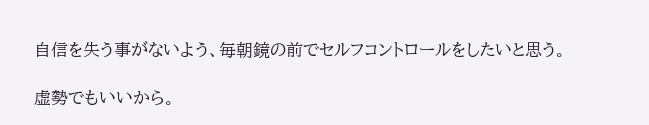自信を失う事がないよう、毎朝鏡の前でセルフコントロールをしたいと思う。

虚勢でもいいから。